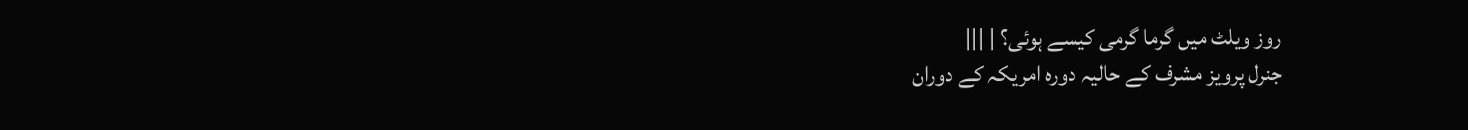روز ویلٹ میں گرما گرمی کیسے ہوئی؟ | |||
جنرل پرویز مشرف کے حالیہ دورہ امریکہ کے دوران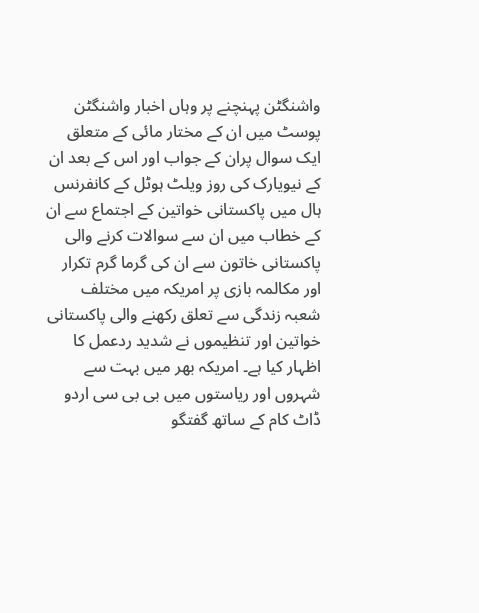واشنگٹن پہنچنے پر وہاں اخبار واشنگٹن پوسٹ میں ان کے مختار مائی کے متعلق ایک سوال پران کے جواب اور اس کے بعد ان کے نیویارک کی روز ویلٹ ہوٹل کے کانفرنس ہال میں پاکستانی خواتین کے اجتماع سے ان کے خطاب میں ان سے سوالات کرنے والی پاکستانی خاتون سے ان کی گرما گرم تکرار اور مکالمہ بازی پر امریکہ میں مختلف شعبہ زندگی سے تعلق رکھنے والی پاکستانی خواتین اور تنظیموں نے شدید ردعمل کا اظہار کیا ہے۔ امریکہ بھر میں بہت سے شہروں اور ریاستوں میں بی بی سی اردو ڈاٹ کام کے ساتھ گفتگو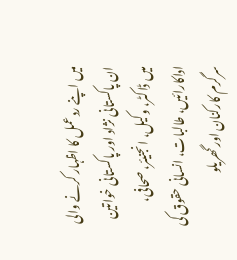میں اپنے ردعمل کا اظہار کرنے والی ان پاکستانی نژاد اور پاکستانی خواتین میں ڈاکٹر، وکیل، انجنیئر، صحافی، اداکارائیں، طالبات، انسانی حقوق کی سرگرم کارکنان اور گھریلو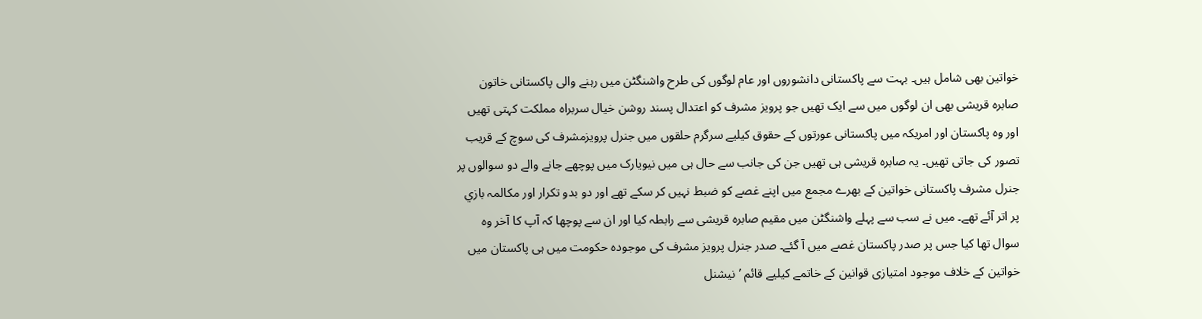خواتین بھی شامل ہیں۔ بہت سے پاکستانی دانشوروں اور عام لوگوں کی طرح واشنگٹن میں رہنے والی پاکستانی خاتون صابرہ قریشی بھی ان لوگوں میں سے ایک تھیں جو پرویز مشرف کو اعتدال پسند روشن خیال سربراہ مملکت کہتی تھیں اور وہ پاکستان اور امریکہ میں پاکستانی عورتوں کے حقوق کیلیے سرگرم حلقوں میں جنرل پرویزمشرف کی سوچ کے قریب تصور کی جاتی تھیں۔ یہ صابرہ قریشی ہی تھیں جن کی جانب سے حال ہی میں نیویارک میں پوچھے جانے والے دو سوالوں پر جنرل مشرف پاکستانی خواتین کے بھرے مجمع میں اپنے غصے کو ضبط نہیں کر سکے تھے اور دو بدو تکرار اور مکالمہ بازي پر اتر آئے تھے۔ میں نے سب سے پہلے واشنگٹن میں مقیم صابرہ قریشی سے رابطہ کیا اور ان سے پوچھا کہ آپ کا آخر وہ سوال تھا کیا جس پر صدر پاکستان غصے میں آ گئے۔ صدر جنرل پرویز مشرف کی موجودہ حکومت میں ہی پاکستان میں خواتین کے خلاف موجود امتیازی قوانین کے خاتمے کیلیے قائم ’نیشنل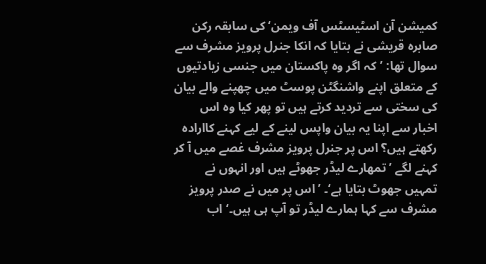کمیشن آن اسٹیسٹس آف ویمن‘ کی سابقہ رکن صابرہ قریشی نے بتایا کہ انکا جنرل پرویز مشرف سے سوال تھا: ’کہ اگر وہ پاکستان میں جنسی زیادتیوں کے متعلق اپنے واشنگٹن پوسٹ میں چھپنے والے بیان کی سختی سے تردید کرتے ہیں تو پھر کیا وہ اس اخبار سے اپنا یہ بیان واپس لینے کے لیے کہنے کاارادہ رکھتے ہیں؟ اس پر جنرل پرویز مشرف غصے میں آ کر کہنے لگے ’تمھارے لیڈر جھوٹے ہیں اور انہوں نے تمہیں جھوٹ بتایا ہے‘۔ ’اس پر میں نے صدر پرویز مشرف سے کہا ہمارے لیڈر تو آپ ہی ہیں۔‘ اب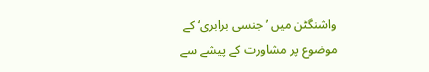واشنگٹن میں ’جنسی برابری‘ کے موضوع پر مشاورت کے پیشے سے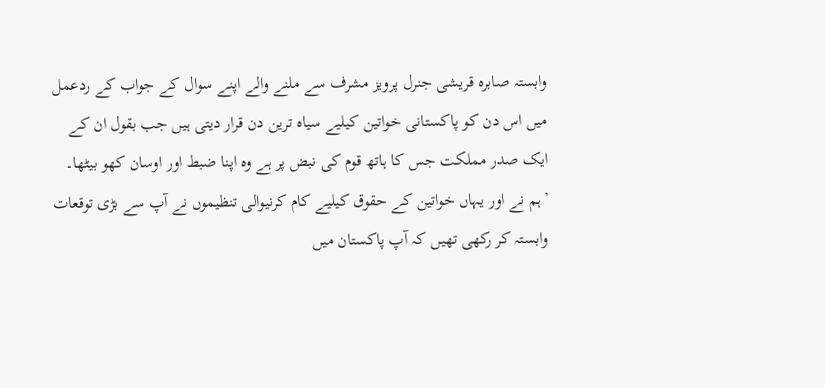وابستہ صابرہ قریشی جنرل پرویز مشرف سے ملنے والے اپنے سوال کے جواب کے ردعمل میں اس دن کو پاکستانی خواتین کیلیے سیاہ ترین دن قرار دیتی ہیں جب بقول ان کے ایک صدر مملکت جس کا ہاتھ قوم کی نبض پر ہے وہ اپنا ضبط اور اوسان کھو بیٹھا۔ ’ہم نے اور یہاں خواتین کے حقوق کیلیے کام کرنیوالی تنظیموں نے آپ سے بڑی توقعات وابستہ کر رکھی تھیں کہ آپ پاکستان میں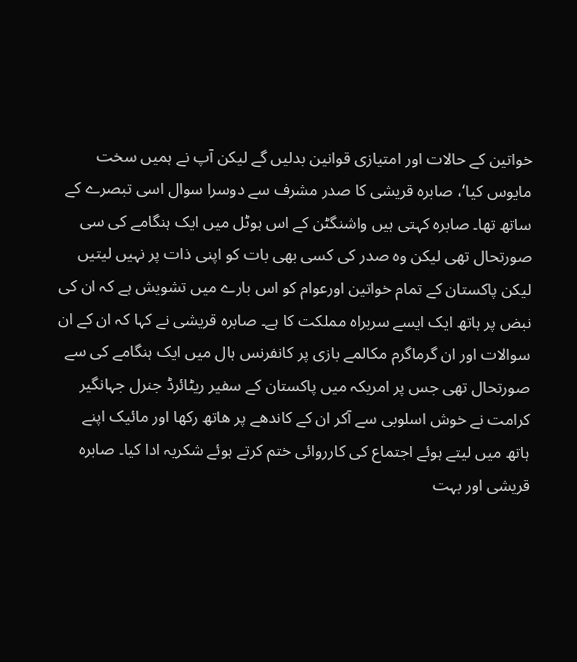خواتین کے حالات اور امتیازی قوانین بدلیں گے لیکن آپ نے ہمیں سخت مایوس کیا‘، صابرہ قریشی کا صدر مشرف سے دوسرا سوال اسی تبصرے کے ساتھ تھا۔ صابرہ کہتی ہیں واشنگٹن کے اس ہوٹل میں ایک ہنگامے کی سی صورتحال تھی لیکن وہ صدر کی کسی بھی بات کو اپنی ذات پر نہیں لیتیں لیکن پاکستان کے تمام خواتین اورعوام کو اس بارے میں تشویش ہے کہ ان کی نبض پر ہاتھ ایک ایسے سربراہ مملکت کا ہے۔ صابرہ قریشی نے کہا کہ ان کے ان سوالات اور ان گرماگرم مکالمے بازی پر کانفرنس ہال میں ایک ہنگامے کی سے صورتحال تھی جس پر امریکہ میں پاکستان کے سفیر ریٹائرڈ جنرل جہانگیر کرامت نے خوش اسلوبی سے آکر ان کے کاندھے پر ھاتھ رکھا اور مائیک اپنے ہاتھ میں لیتے ہوئے اجتماع کی کارروائی ختم کرتے ہوئے شکریہ ادا کیا۔ صابرہ قریشی اور بہت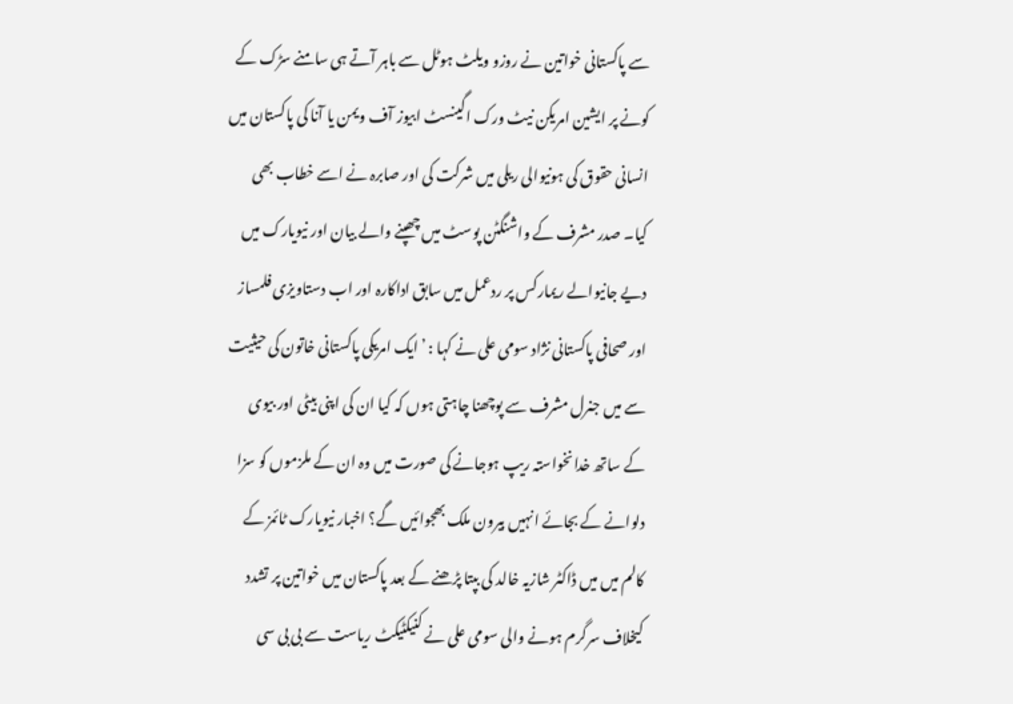سے پاکستانی خواتین نے روزو ویلٹ ہوٹل سے باہر آتے ہی سامنے سڑک کے کونے پر ایشین امریکن نیٹ ورک اگینسٹ ابیوز آف ویمن یا آنا کی پاکستان میں انسانی حقوق کی ہونیوالی ریلی میں شرکت کی اور صابرہ نے اسے خطاب بھی کیا۔ صدر مشرف کے واشنگٹن پوسٹ میں چھپنے والے بیان اور نیویارک میں دیے جانیوالے ریمارکس پر ردعمل میں سابق اداکارہ اور اب دستاویزی فلمساز اور صحافی پاکستانی نژاد سومی علی نے کہا : ’ایک امریکی پاکستانی خاتون کی حیثیت سے میں جنرل مشرف سے پوچھنا چاہتی ہوں کہ کیا ان کی اپنی بیٹی اور بیوی کے ساتھ خدانخواستہ ریپ ہوجانے کی صورت میں وہ ان کے ملزموں کو سزا دلوانے کے بجائے انہیں بیرون ملک بھجوائیں گے؟ اخبار نیویارک ٹائمز کے کالم میں میں ڈاکٹر شازیہ خالد کی بپتا پڑھنے کے بعد پاکستان میں خواتین پر تشدد کیخلاف سرگرم ہونے والی سومی علی نے کنیکٹیکٹ ریاست سے بی بی سی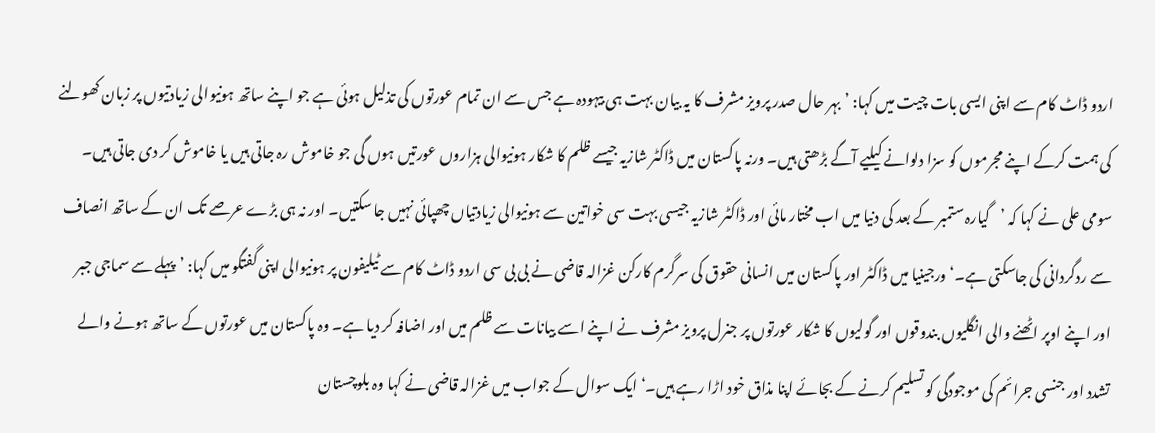اردو ڈاٹ کام سے اپنی ایسی بات چیت میں کہا: ’بہر حال صدر پرویز مشرف کا یہ بیان بہت ہی بیہودہ ہے جس سے ان تمام عورتوں کی تذلیل ہوئی ہے جو اپنے ساتھ ہونیوالی زیادتیوں پر زبان کھولنے کی ہمت کرکے اپنے مجرموں کو سزا دلوانے کیلیے آگے بڑھتی ہیں۔ ورنہ پاکستان میں ڈاکٹر شازیہ جیسے ظلم کا شکار ہونیوالی ہزاروں عورتیں ہوں گی جو خاموش رہ جاتی ہیں یا خاموش کر دی جاتی ہیں۔ سومی علی نے کہا کہ ’گیارہ ستمبر کے بعد کی دنیا میں اب مختار مائی اور ڈاکٹر شازیہ جیسی بہت سی خواتین سے ہونیوالی زیادتیاں چھپائی نہیں جا سکتیں۔ اور نہ ہی بڑے عرصے تک ان کے ساتھ انصاف سے ردگردانی کی جاسکتی ہے۔‘ ورجینیا میں ڈاکٹر اور پاکستان میں انسانی حقوق کی سرگرم کارکن غزالہ قاضی نے بی بی سی اردو ڈاٹ کام سے ٹیلیفون پر ہونیوالی اپنی گفتگو میں کہا: ’پہلے سے سماجی جبر اور اپنے اوپر اٹھنے والی انگلیوں بندوقوں اور گولیوں کا شکار عورتوں پر جنرل پرویز مشرف نے اپنے اسے بیانات سے ظلم میں اور اضافہ کر دیا ہے۔ وہ پاکستان میں عورتوں کے ساتھ ہونے والے تشدد اور جنسی جرائم کی موجودگی کو تسلیم کرنے کے بجائے اپنا مذاق خود اڑا رہے ہیں۔‘ ایک سوال کے جواب میں غزالہ قاضی نے کہا وہ بلوچستان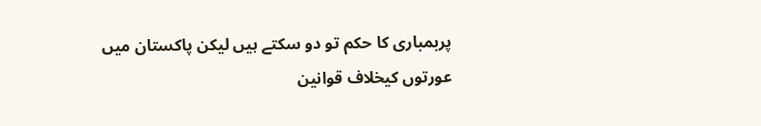پربمباری کا حکم تو دو سکتے ہیں لیکن پاکستان میں عورتوں کیخلاف قوانین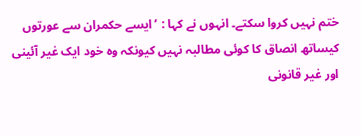ختم نہیں کروا سکتے۔ انہوں نے کہا : ’ایسے حکمران سے عورتوں کیساتھ انصاق کا کوئی مطالبہ نہیں کیونکہ وہ خود ایک غیر آئینی اور غیر قانونی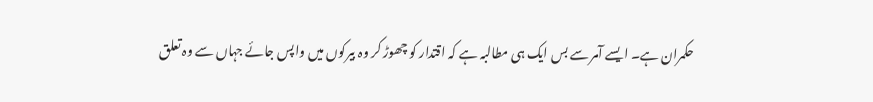حکمران ہے۔ ایسے آمر سے بس ایک ہی مطالبہ ہے کہ اقتدار کو چھوڑ کر وہ بیرکوں میں واپس جائے جہاں سے وہ تعلق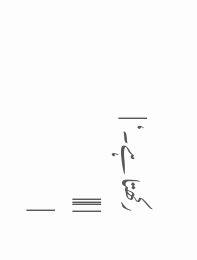رکھتا ہے۔‘ |
| |||
|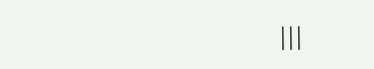|||